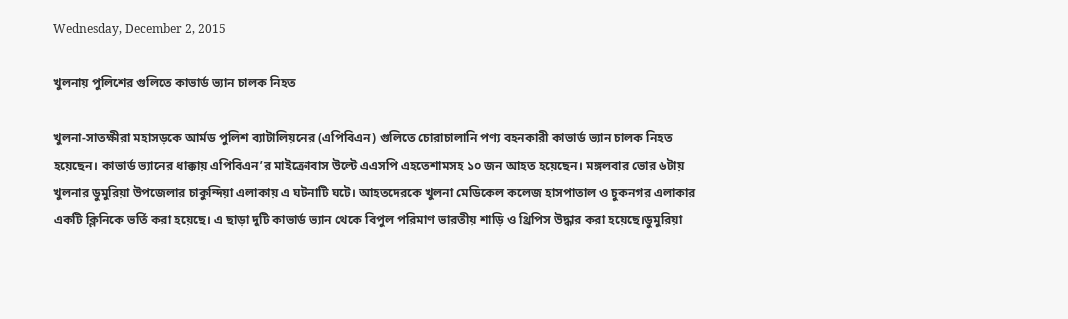Wednesday, December 2, 2015

খুলনায় পুলিশের গুলিতে কাভার্ড ভ্যান চালক নিহত

খুলনা-সাতক্ষীরা মহাসড়কে আর্মড পুলিশ ব্যাটালিয়নের (এপিবিএন) গুলিতে চোরাচালানি পণ্য বহনকারী কাভার্ড ভ্যান চালক নিহত হয়েছেন। কাভার্ড ভ্যানের ধাক্কায় এপিবিএন’র মাইক্রোবাস উল্টে এএসপি এহতেশামসহ ১০ জন আহত হয়েছেন। মঙ্গলবার ভোর ৬টায় খুলনার ডুমুরিয়া উপজেলার চাকুন্দিয়া এলাকায় এ ঘটনাটি ঘটে। আহতদেরকে খুলনা মেডিকেল কলেজ হাসপাতাল ও চুকনগর এলাকার একটি ক্লিনিকে ভর্তি করা হয়েছে। এ ছাড়া দুটি কাভার্ড ভ্যান থেকে বিপুল পরিমাণ ভারতীয় শাড়ি ও থ্রিপিস উদ্ধার করা হয়েছে।ডুমুরিয়া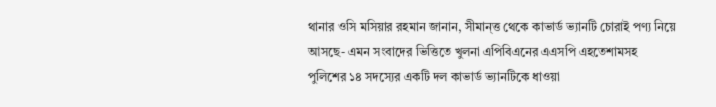থানার ওসি মসিয়ার রহমান জানান, সীমান্ত্ত থেকে কাভার্ড ভ্যানটি চোরাই পণ্য নিয়ে আসছে- এমন সংবাদের ভিত্তিতে খুলনা এপিবিএনের এএসপি এহতেশামসহ পুলিশের ১৪ সদস্যের একটি দল কাভার্ড ভ্যানটিকে ধাওয়া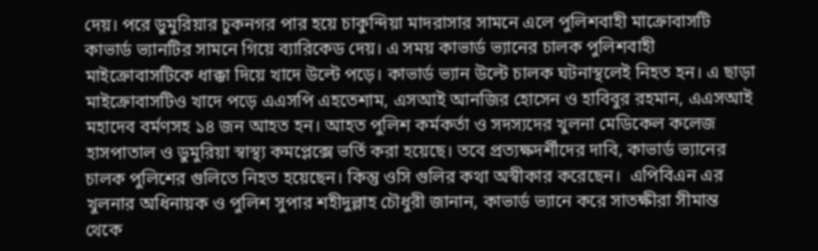দেয়। পরে ডুমুরিয়ার চুকনগর পার হয়ে চাকুন্দিয়া মাদরাসার সামনে এলে পুলিশবাহী মাক্রোবাসটি কাভার্ড ভ্যানটির সামনে গিয়ে ব্যারিকেড দেয়। এ সময় কাভার্ড ভ্যানের চালক পুলিশবাহী মাইক্রোবাসটিকে ধাক্কা দিয়ে খাদে উল্টে পড়ে। কাভার্ড ভ্যান উল্টে চালক ঘটনাস্থলেই নিহত হন। এ ছাড়া মাইক্রোবাসটিও খাদে পড়ে এএসপি এহতেশাম, এসআই আনজির হোসেন ও হাবিবুর রহমান, এএসআই মহাদেব বর্মণসহ ১৪ জন আহত হন। আহত পুলিশ কর্মকর্তা ও সদস্যদের খুলনা মেডিকেল কলেজ হাসপাতাল ও ডুমুরিয়া স্বাস্থ্য কমপ্লেক্সে ভর্তি করা হয়েছে। তবে প্রত্যক্ষদর্শীদের দাবি, কাভার্ড ভ্যানের চালক পুলিশের গুলিতে নিহত হয়েছেন। কিন্তু ওসি গুলির কথা অস্বীকার করেছেন।  এপিবিএন এর খুলনার অধিনায়ক ও পুলিশ সুপার শহীদুল্লাহ চৌধুরী জানান, কাভার্ড ভ্যানে করে সাতক্ষীরা সীমান্ত থেকে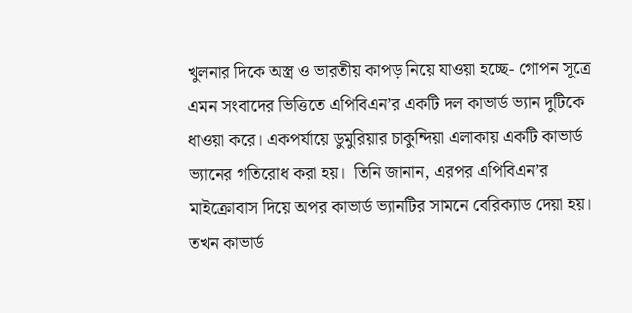খুলনার দিকে অস্ত্র ও ভারতীয় কাপড় নিয়ে যাওয়া হচ্ছে- গোপন সূত্রে এমন সংবাদের ভিত্তিতে এপিবিএন’র একটি দল কাভার্ড ভ্যান দুটিকে ধাওয়া করে। একপর্যায়ে ডুমুরিয়ার চাকুন্দিয়া এলাকায় একটি কাভার্ড ভ্যানের গতিরোধ করা হয়।  তিনি জানান, এরপর এপিবিএন’র মাইক্রোবাস দিয়ে অপর কাভার্ড ভ্যানটির সামনে বেরিক্যাড দেয়া হয়। তখন কাভার্ড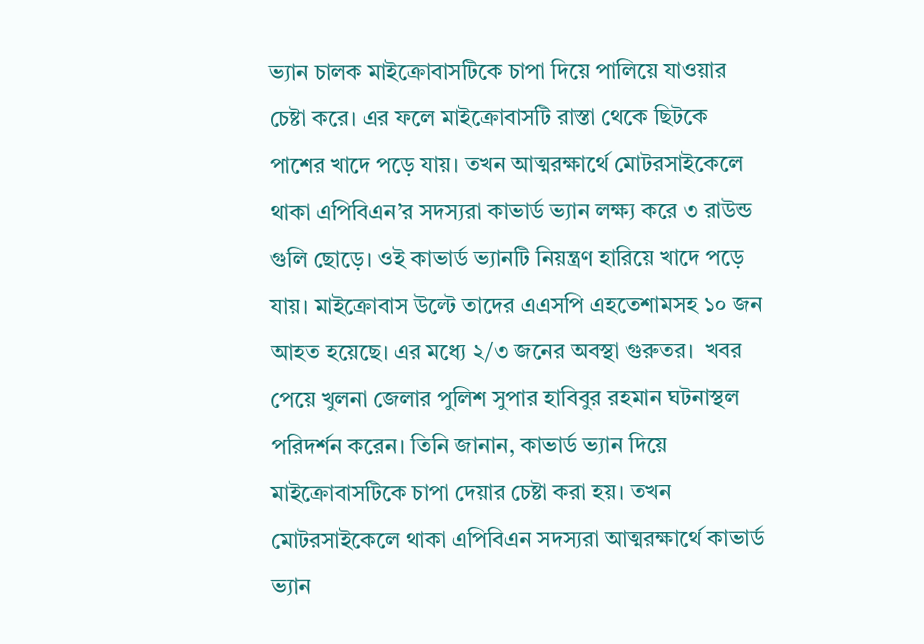ভ্যান চালক মাইক্রোবাসটিকে চাপা দিয়ে পালিয়ে যাওয়ার চেষ্টা করে। এর ফলে মাইক্রোবাসটি রাস্তা থেকে ছিটকে পাশের খাদে পড়ে যায়। তখন আত্মরক্ষার্থে মোটরসাইকেলে থাকা এপিবিএন’র সদস্যরা কাভার্ড ভ্যান লক্ষ্য করে ৩ রাউন্ড গুলি ছোড়ে। ওই কাভার্ড ভ্যানটি নিয়ন্ত্রণ হারিয়ে খাদে পড়ে যায়। মাইক্রোবাস উল্টে তাদের এএসপি এহতেশামসহ ১০ জন আহত হয়েছে। এর মধ্যে ২/৩ জনের অবস্থা গুরুতর।  খবর পেয়ে খুলনা জেলার পুলিশ সুপার হাবিবুর রহমান ঘটনাস্থল পরিদর্শন করেন। তিনি জানান, কাভার্ড ভ্যান দিয়ে মাইক্রোবাসটিকে চাপা দেয়ার চেষ্টা করা হয়। তখন মোটরসাইকেলে থাকা এপিবিএন সদস্যরা আত্মরক্ষার্থে কাভার্ড ভ্যান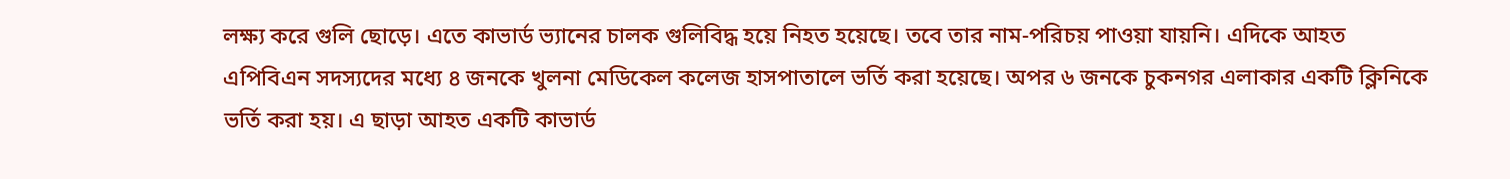লক্ষ্য করে গুলি ছোড়ে। এতে কাভার্ড ভ্যানের চালক গুলিবিদ্ধ হয়ে নিহত হয়েছে। তবে তার নাম-পরিচয় পাওয়া যায়নি। এদিকে আহত এপিবিএন সদস্যদের মধ্যে ৪ জনকে খুলনা মেডিকেল কলেজ হাসপাতালে ভর্তি করা হয়েছে। অপর ৬ জনকে চুকনগর এলাকার একটি ক্লিনিকে ভর্তি করা হয়। এ ছাড়া আহত একটি কাভার্ড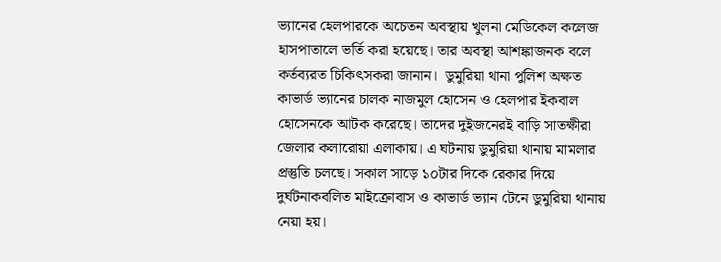ভ্যানের হেলপারকে অচেতন অবস্থায় খুলনা মেডিকেল কলেজ হাসপাতালে ভর্তি করা হয়েছে। তার অবস্থা আশঙ্কাজনক বলে কর্তব্যরত চিকিৎসকরা জানান।  ডুমুরিয়া থানা পুলিশ অক্ষত কাভার্ড ভ্যানের চালক নাজমুল হোসেন ও হেলপার ইকবাল হোসেনকে আটক করেছে। তাদের দুইজনেরই বাড়ি সাতক্ষীরা জেলার কলারোয়া এলাকায়। এ ঘটনায় ডুমুরিয়া থানায় মামলার প্রস্তুতি চলছে। সকাল সাড়ে ১০টার দিকে রেকার দিয়ে দুর্ঘটনাকবলিত মাইক্রোবাস ও কাভার্ড ভ্যান টেনে ডুমুরিয়া থানায় নেয়া হয়।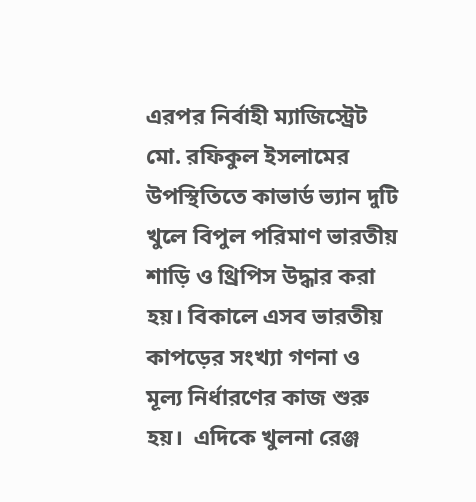এরপর নির্বাহী ম্যাজিস্ট্রেট মো. রফিকুল ইসলামের উপস্থিতিতে কাভার্ড ভ্যান দুটি খুলে বিপুল পরিমাণ ভারতীয় শাড়ি ও থ্রিপিস উদ্ধার করা হয়। বিকালে এসব ভারতীয় কাপড়ের সংখ্যা গণনা ও মূল্য নির্ধারণের কাজ শুরু হয়।  এদিকে খুলনা রেঞ্জ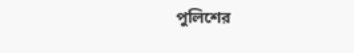পুলিশের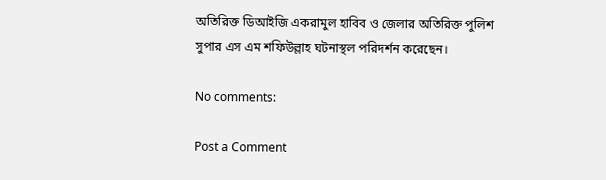অতিরিক্ত ডিআইজি একরামুল হাবিব ও জেলার অতিরিক্ত পুলিশ সুপার এস এম শফিউল্লাহ ঘটনাস্থল পরিদর্শন করেছেন।

No comments:

Post a Comment